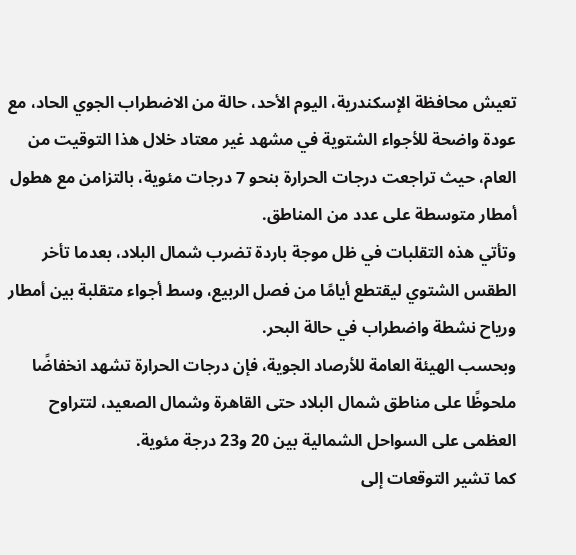تعيش محافظة الإسكندرية، اليوم الأحد، حالة من الاضطراب الجوي الحاد، مع عودة واضحة للأجواء الشتوية في مشهد غير معتاد خلال هذا التوقيت من العام، حيث تراجعت درجات الحرارة بنحو 7 درجات مئوية، بالتزامن مع هطول أمطار متوسطة على عدد من المناطق.
وتأتي هذه التقلبات في ظل موجة باردة تضرب شمال البلاد، بعدما تأخر الطقس الشتوي ليقتطع أيامًا من فصل الربيع، وسط أجواء متقلبة بين أمطار ورياح نشطة واضطراب في حالة البحر.
وبحسب الهيئة العامة للأرصاد الجوية، فإن درجات الحرارة تشهد انخفاضًا ملحوظًا على مناطق شمال البلاد حتى القاهرة وشمال الصعيد، لتتراوح العظمى على السواحل الشمالية بين 20 و23 درجة مئوية.
كما تشير التوقعات إلى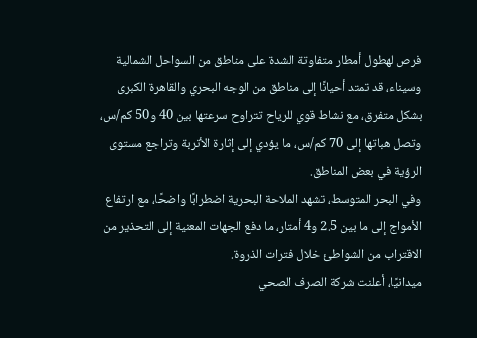فرص لهطول أمطار متفاوتة الشدة على مناطق من السواحل الشمالية وسيناء، قد تمتد أحيانًا إلى مناطق من الوجه البحري والقاهرة الكبرى بشكل متفرق، مع نشاط قوي للرياح تتراوح سرعتها بين 40 و50 كم/س، وتصل هباتها إلى 70 كم/س، ما يؤدي إلى إثارة الأتربة وتراجع مستوى الرؤية في بعض المناطق.
وفي البحر المتوسط، تشهد الملاحة البحرية اضطرابًا واضحًا، مع ارتفاع الأمواج إلى ما بين 2.5 و4 أمتار، ما دفع الجهات المعنية إلى التحذير من الاقتراب من الشواطئ خلال فترات الذروة.
ميدانيًا، أعلنت شركة الصرف الصحي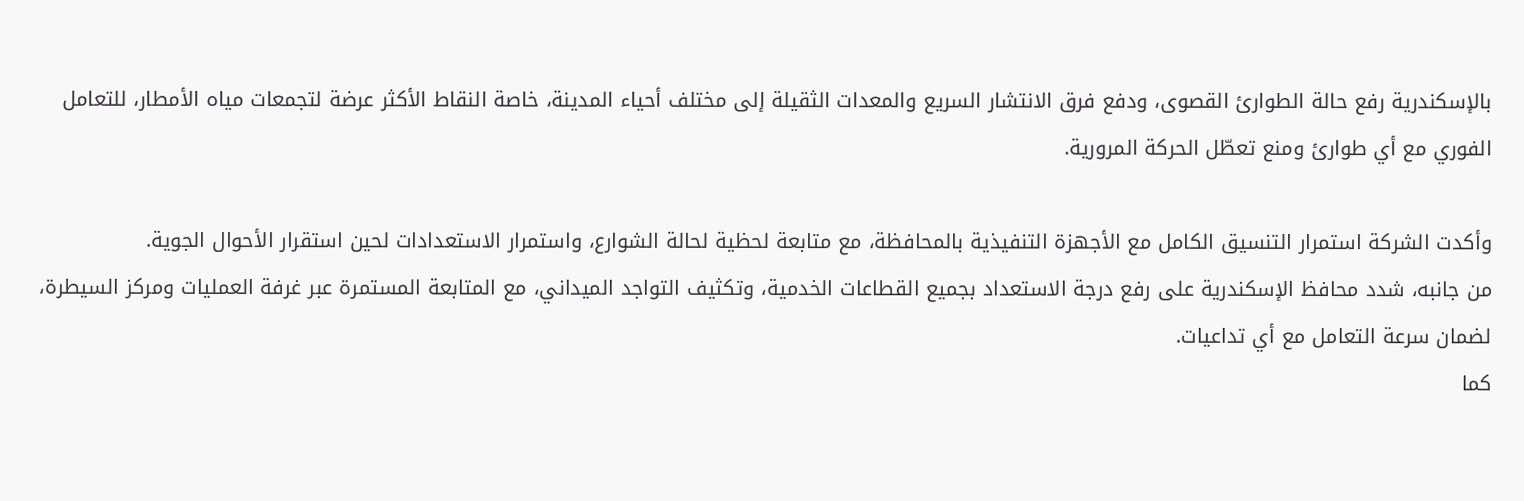بالإسكندرية رفع حالة الطوارئ القصوى، ودفع فرق الانتشار السريع والمعدات الثقيلة إلى مختلف أحياء المدينة، خاصة النقاط الأكثر عرضة لتجمعات مياه الأمطار، للتعامل الفوري مع أي طوارئ ومنع تعطّل الحركة المرورية.

وأكدت الشركة استمرار التنسيق الكامل مع الأجهزة التنفيذية بالمحافظة، مع متابعة لحظية لحالة الشوارع، واستمرار الاستعدادات لحين استقرار الأحوال الجوية.
من جانبه، شدد محافظ الإسكندرية على رفع درجة الاستعداد بجميع القطاعات الخدمية، وتكثيف التواجد الميداني، مع المتابعة المستمرة عبر غرفة العمليات ومركز السيطرة، لضمان سرعة التعامل مع أي تداعيات.
كما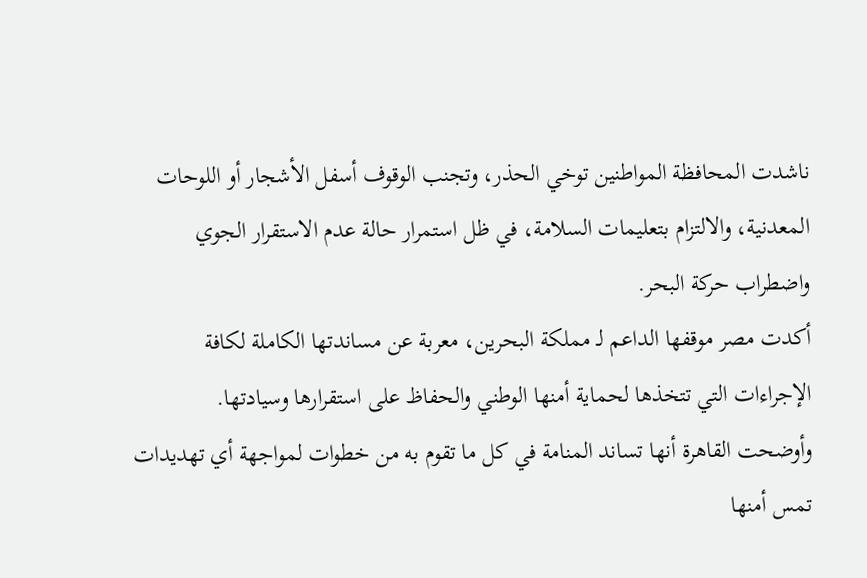ناشدت المحافظة المواطنين توخي الحذر، وتجنب الوقوف أسفل الأشجار أو اللوحات المعدنية، والالتزام بتعليمات السلامة، في ظل استمرار حالة عدم الاستقرار الجوي واضطراب حركة البحر.
أكدت مصر موقفها الداعم لـ مملكة البحرين، معربة عن مساندتها الكاملة لكافة الإجراءات التي تتخذها لحماية أمنها الوطني والحفاظ على استقرارها وسيادتها.
وأوضحت القاهرة أنها تساند المنامة في كل ما تقوم به من خطوات لمواجهة أي تهديدات تمس أمنها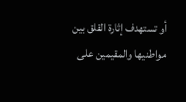أو تستهدف إثارة القلق بين مواطنيها والمقيمين على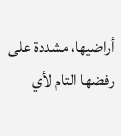أراضيها، مشددة على رفضها التام لأي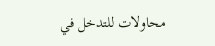محاولات للتدخل في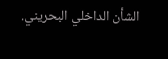الشأن الداخلي البحريني.